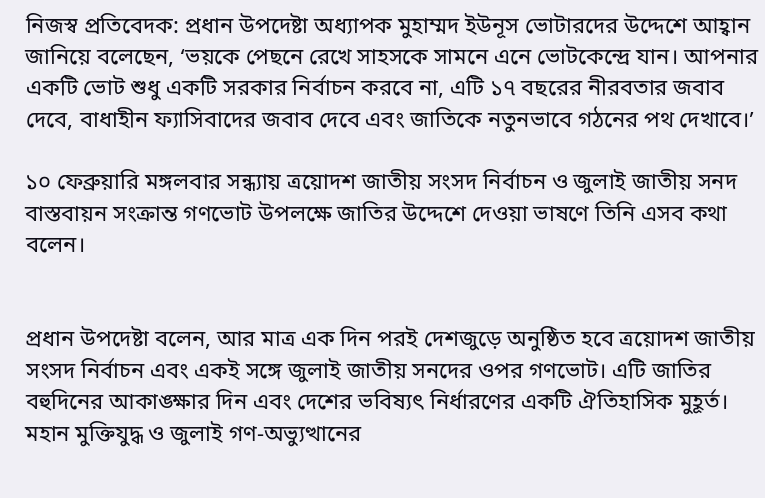নিজস্ব প্রতিবেদক: প্রধান উপদেষ্টা অধ্যাপক মুহাম্মদ ইউনূস ভোটারদের উদ্দেশে আহ্বান জানিয়ে বলেছেন, ‘ভয়কে পেছনে রেখে সাহসকে সামনে এনে ভোটকেন্দ্রে যান। আপনার একটি ভোট শুধু একটি সরকার নির্বাচন করবে না, এটি ১৭ বছরের নীরবতার জবাব দেবে, বাধাহীন ফ্যাসিবাদের জবাব দেবে এবং জাতিকে নতুনভাবে গঠনের পথ দেখাবে।’

১০ ফেব্রুয়ারি মঙ্গলবার সন্ধ্যায় ত্রয়োদশ জাতীয় সংসদ নির্বাচন ও জুলাই জাতীয় সনদ বাস্তবায়ন সংক্রান্ত গণভোট উপলক্ষে জাতির উদ্দেশে দেওয়া ভাষণে তিনি এসব কথা বলেন।


প্রধান উপদেষ্টা বলেন, আর মাত্র এক দিন পরই দেশজুড়ে অনুষ্ঠিত হবে ত্রয়োদশ জাতীয় সংসদ নির্বাচন এবং একই সঙ্গে জুলাই জাতীয় সনদের ওপর গণভোট। এটি জাতির বহুদিনের আকাঙ্ক্ষার দিন এবং দেশের ভবিষ্যৎ নির্ধারণের একটি ঐতিহাসিক মুহূর্ত।
মহান মুক্তিযুদ্ধ ও জুলাই গণ-অভ্যুত্থানের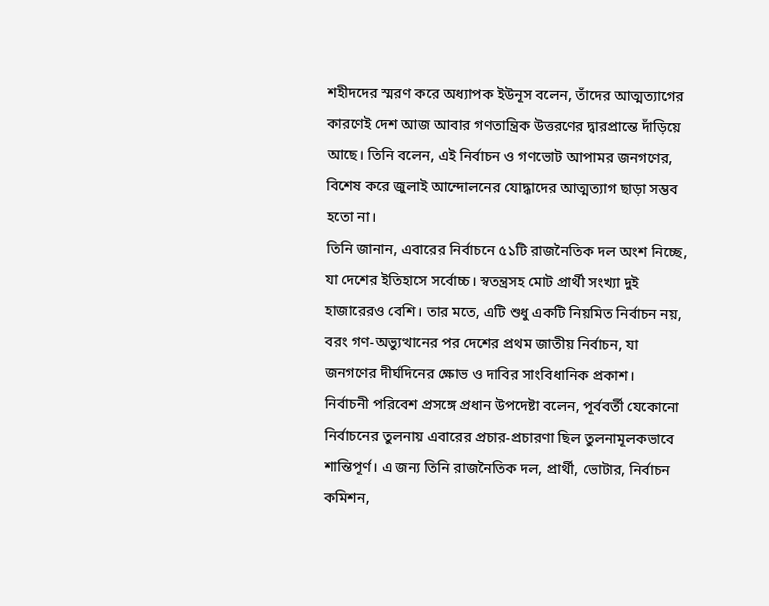শহীদদের স্মরণ করে অধ্যাপক ইউনূস বলেন, তাঁদের আত্মত্যাগের কারণেই দেশ আজ আবার গণতান্ত্রিক উত্তরণের দ্বারপ্রান্তে দাঁড়িয়ে আছে। তিনি বলেন, এই নির্বাচন ও গণভোট আপামর জনগণের, বিশেষ করে জুলাই আন্দোলনের যোদ্ধাদের আত্মত্যাগ ছাড়া সম্ভব হতো না।
তিনি জানান, এবারের নির্বাচনে ৫১টি রাজনৈতিক দল অংশ নিচ্ছে, যা দেশের ইতিহাসে সর্বোচ্চ। স্বতন্ত্রসহ মোট প্রার্থী সংখ্যা দুই হাজারেরও বেশি। তার মতে, এটি শুধু একটি নিয়মিত নির্বাচন নয়, বরং গণ-অভ্যুত্থানের পর দেশের প্রথম জাতীয় নির্বাচন, যা জনগণের দীর্ঘদিনের ক্ষোভ ও দাবির সাংবিধানিক প্রকাশ।
নির্বাচনী পরিবেশ প্রসঙ্গে প্রধান উপদেষ্টা বলেন, পূর্ববর্তী যেকোনো নির্বাচনের তুলনায় এবারের প্রচার-প্রচারণা ছিল তুলনামূলকভাবে শান্তিপূর্ণ। এ জন্য তিনি রাজনৈতিক দল, প্রার্থী, ভোটার, নির্বাচন কমিশন,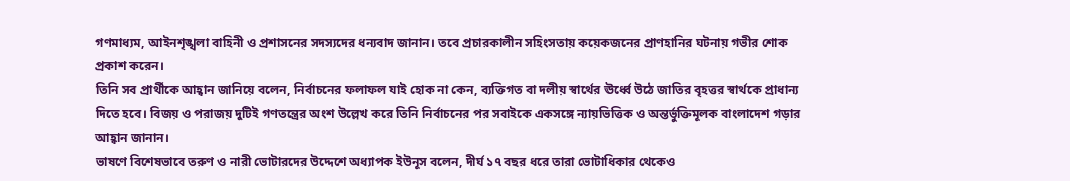গণমাধ্যম, আইনশৃঙ্খলা বাহিনী ও প্রশাসনের সদস্যদের ধন্যবাদ জানান। তবে প্রচারকালীন সহিংসতায় কয়েকজনের প্রাণহানির ঘটনায় গভীর শোক প্রকাশ করেন।
তিনি সব প্রার্থীকে আহ্বান জানিয়ে বলেন, নির্বাচনের ফলাফল যাই হোক না কেন, ব্যক্তিগত বা দলীয় স্বার্থের ঊর্ধ্বে উঠে জাতির বৃহত্তর স্বার্থকে প্রাধান্য দিতে হবে। বিজয় ও পরাজয় দুটিই গণতন্ত্রের অংশ উল্লেখ করে তিনি নির্বাচনের পর সবাইকে একসঙ্গে ন্যায়ভিত্তিক ও অন্তর্ভুক্তিমূলক বাংলাদেশ গড়ার আহ্বান জানান।
ভাষণে বিশেষভাবে তরুণ ও নারী ভোটারদের উদ্দেশে অধ্যাপক ইউনূস বলেন, দীর্ঘ ১৭ বছর ধরে তারা ভোটাধিকার থেকেও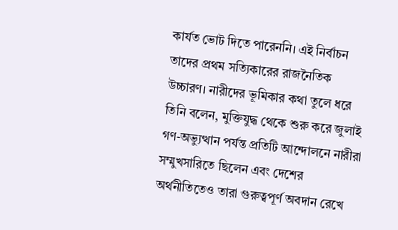কার্যত ভোট দিতে পারেননি। এই নির্বাচন তাদের প্রথম সত্যিকারের রাজনৈতিক উচ্চারণ। নারীদের ভূমিকার কথা তুলে ধরে তিনি বলেন, মুক্তিযুদ্ধ থেকে শুরু করে জুলাই গণ-অভ্যুত্থান পর্যন্ত প্রতিটি আন্দোলনে নারীরা সম্মুখসারিতে ছিলেন এবং দেশের অর্থনীতিতেও তারা গুরুত্বপূর্ণ অবদান রেখে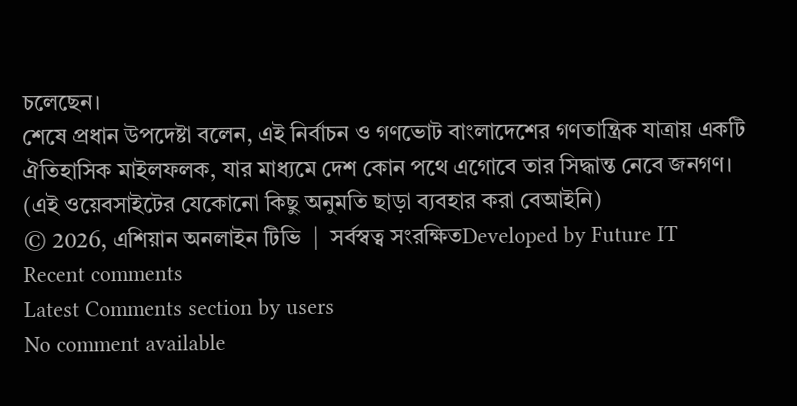চলেছেন।
শেষে প্রধান উপদেষ্টা বলেন, এই নির্বাচন ও গণভোট বাংলাদেশের গণতান্ত্রিক যাত্রায় একটি ঐতিহাসিক মাইলফলক, যার মাধ্যমে দেশ কোন পথে এগোবে তার সিদ্ধান্ত নেবে জনগণ।
(এই ওয়েবসাইটের যেকোনো কিছু অনুমতি ছাড়া ব্যবহার করা বেআইনি)
© 2026, এশিয়ান অনলাইন টিভি  |  সর্বস্বত্ব সংরক্ষিতDeveloped by Future IT
Recent comments
Latest Comments section by users
No comment available